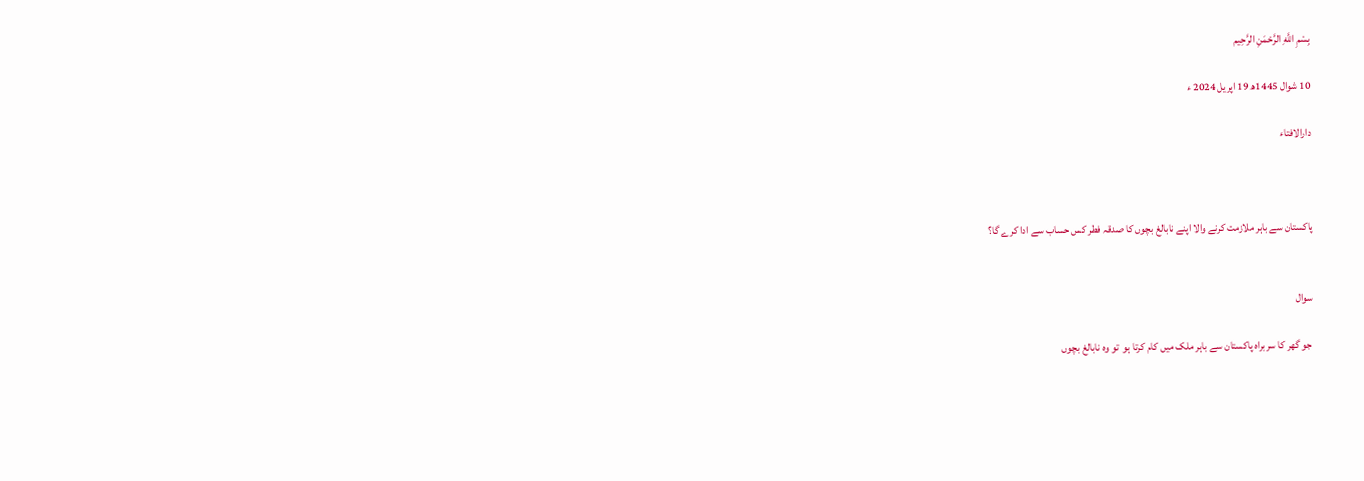بِسْمِ اللَّهِ الرَّحْمَنِ الرَّحِيم

10 شوال 1445ھ 19 اپریل 2024 ء

دارالافتاء



پاکستان سے باہر ملازمت کرنے والا اپنے نابالغ بچوں کا صدقہ فطر کس حساب سے ادا کرے گا؟


سوال

 جو گھر کا سربراہ پاکستان سے باہر ملک میں کام کرتا ہو  تو وہ نابالغ بچوں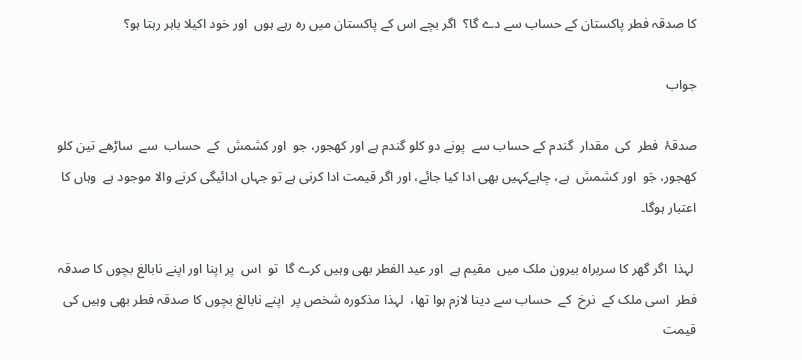کا صدقہ فطر پاکستان کے حساب سے دے گا؟  اگر بچے اس کے پاکستان میں رہ رہے ہوں  اور خود اکیلا باہر رہتا ہو؟

جواب

صدقۂ  فطر  کی  مقدار  گندم کے حساب سے  پونے دو کلو گندم ہے اور کھجور، جو  اور کشمش  کے  حساب  سے  ساڑھے تین کلو  کھجور، جَو  اور کشمش  ہے، چاہےکہیں بھی ادا کیا جائے، اور اگر قیمت ادا کرنی ہے تو جہاں ادائیگی کرنے والا موجود ہے  وہاں کا اعتبار ہوگا۔

 لہذا  اگر گھر کا سربراہ بیرون ملک میں  مقیم ہے  اور عید الفطر بھی وہیں کرے گا  تو  اس  پر اپنا اور اپنے نابالغ بچوں کا صدقہ فطر  اسی ملک کے  نرخ  کے  حساب سے دینا لازم ہوا تھا،  لہذا مذکورہ شخص پر  اپنے نابالغ بچوں کا صدقہ فطر بھی وہیں کی قیمت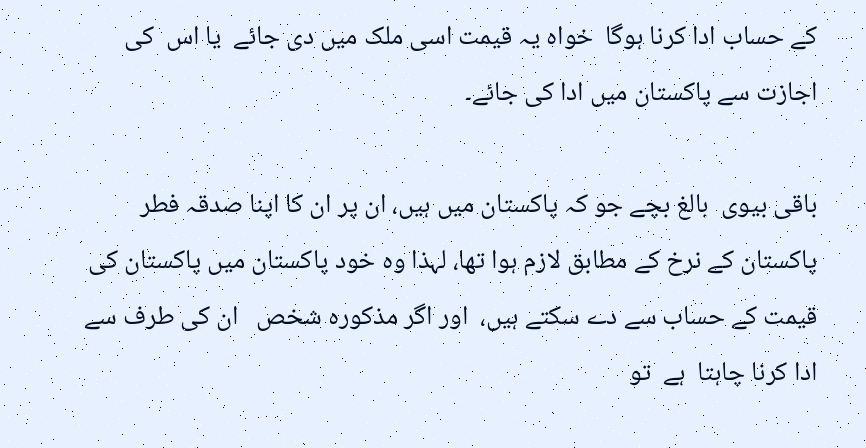کے حساب ادا کرنا ہوگا  خواہ یہ قیمت اسی ملک میں دی جائے  یا اس  کی اجازت سے پاکستان میں ادا کی جائے۔

باقی بیوی  بالغ بچے جو کہ پاکستان میں ہیں، ان پر ان کا اپنا صدقہ فطر  پاکستان کے نرخ کے مطابق لازم ہوا تھا، لہذا وہ خود پاکستان میں پاکستان کی قیمت کے حساب سے دے سکتے ہیں،  اور اگر مذکورہ شخص   ان کی طرف سے ادا کرنا چاہتا  ہے  تو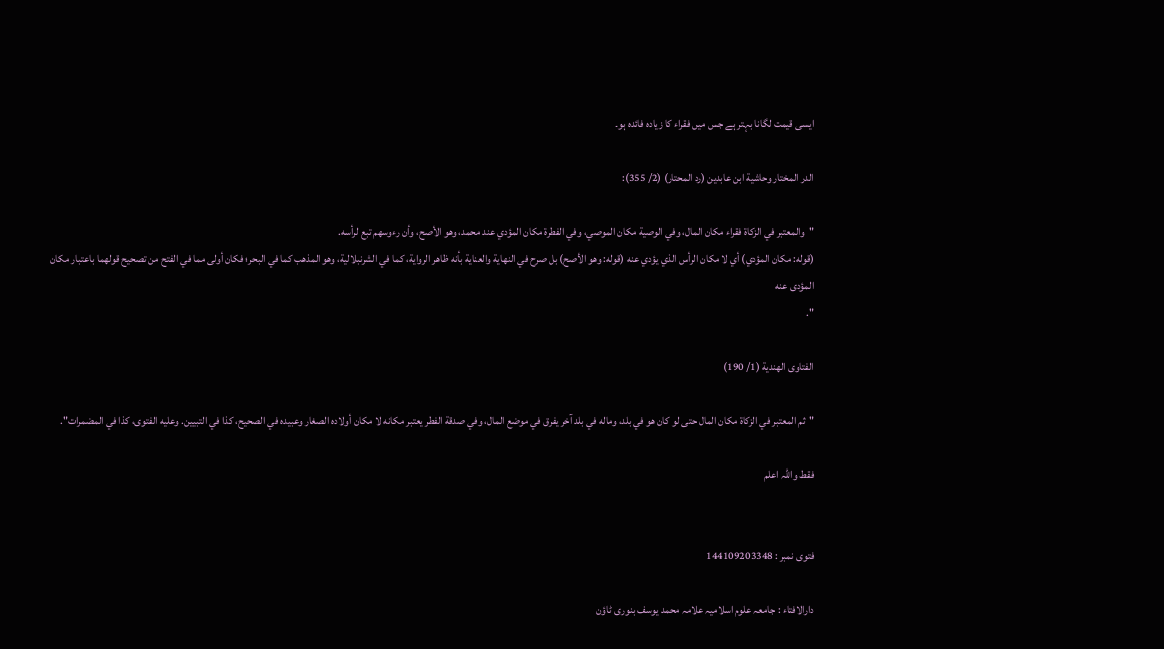ایسی قیمت لگانا بہتر ہے جس میں فقراء کا زیادہ فائدہ ہو۔

الدر المختار وحاشية ابن عابدين (رد المحتار) (2/ 355):

"والمعتبر في الزكاة فقراء مكان المال، وفي الوصية مكان الموصي، وفي الفطرة مكان المؤدي عند محمد، وهو الأصح، وأن رءوسهم تبع لرأسه.
(قوله: مكان المؤدي) أي لا مكان الرأس الذي يؤدي عنه (قوله: وهو الأصح) بل صرح في النهاية والعناية بأنه ظاهر الرواية، كما في الشرنبلالية، وهو المذهب كما في البحر؛ فكان أولى مما في الفتح من تصحيح قولهما باعتبار مكان المؤدى عنه
".

الفتاوى الهندية (1/ 190)

"ثم المعتبر في الزكاة مكان المال حتى لو كان هو في بلد، وماله في بلد آخر يفرق في موضع المال، وفي صدقة الفطر يعتبر مكانه لا مكان أولاده الصغار وعبيده في الصحيح، كذا في التبيين. وعليه الفتوى، كذا في المضمرات".

فقط واللہ اعلم


فتوی نمبر : 144109203348

دارالافتاء : جامعہ علوم اسلامیہ علامہ محمد یوسف بنوری ٹاؤن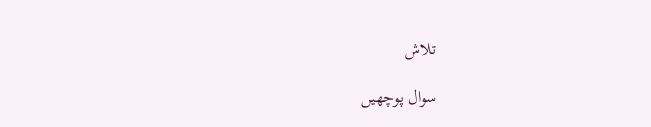تلاش

سوال پوچھیں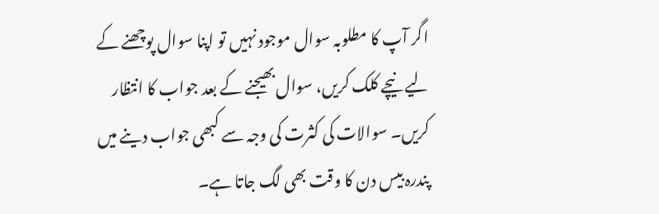اگر آپ کا مطلوبہ سوال موجود نہیں تو اپنا سوال پوچھنے کے لیے نیچے کلک کریں، سوال بھیجنے کے بعد جواب کا انتظار کریں۔ سوالات کی کثرت کی وجہ سے کبھی جواب دینے میں پندرہ بیس دن کا وقت بھی لگ جاتا ہے۔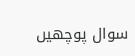سوال پوچھیں